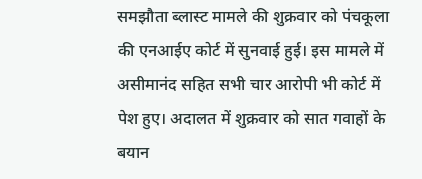समझौता ब्लास्ट मामले की शुक्रवार को पंचकूला की एनआईए कोर्ट में सुनवाई हुई। इस मामले में असीमानंद सहित सभी चार आरोपी भी कोर्ट में पेश हुए। अदालत में शुक्रवार को सात गवाहों के बयान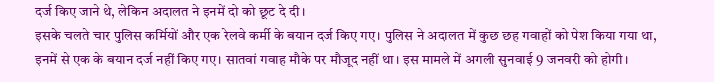दर्ज किए जाने थे, लेकिन अदालत ने इनमें दो को छूट दे दी।
इसके चलते चार पुलिस कर्मियों और एक रेलवे कर्मी के बयान दर्ज किए गए। पुलिस ने अदालत में कुछ छह गवाहों को पेश किया गया था, इनमें से एक के बयान दर्ज नहीं किए गए। सातवां गवाह मौके पर मौजूद नहीं था। इस मामले में अगली सुनवाई 9 जनवरी को होगी।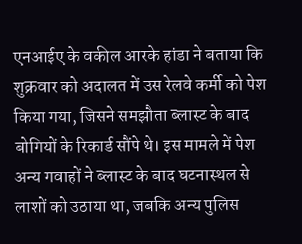एनआईए के वकील आरके हांडा ने बताया कि शुक्रवार को अदालत में उस रेलवे कर्मी को पेश किया गया, जिसने समझौता ब्लास्ट के बाद बोगियों के रिकार्ड सौंपे थे। इस मामले में पेश अन्य गवाहों ने ब्लास्ट के बाद घटनास्थल से लाशों को उठाया था, जबकि अन्य पुलिस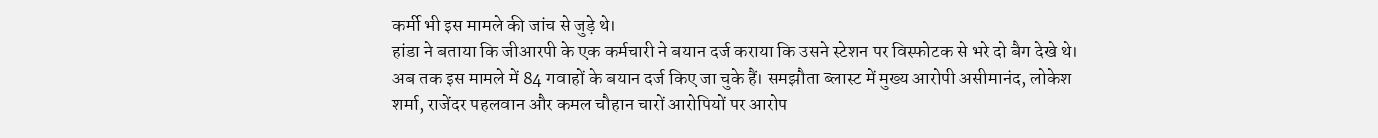कर्मी भी इस मामले की जांच से जुड़े थे।
हांडा ने बताया कि जीआरपी के एक कर्मचारी ने बयान दर्ज कराया कि उसने स्टेशन पर विस्फोटक से भरे दो बैग देखे थे। अब तक इस मामले में 84 गवाहों के बयान दर्ज किए जा चुके हैं। समझौता ब्लास्ट में मुख्य आरोपी असीमानंद, लोकेश शर्मा, राजेंदर पहलवान और कमल चौहान चारों आरोपियों पर आरोप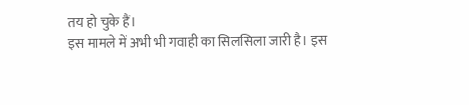तय हो चुके हैं।
इस मामले में अभी भी गवाही का सिलसिला जारी है। इस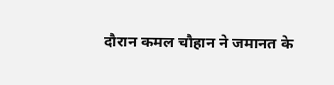दौरान कमल चौहान ने जमानत के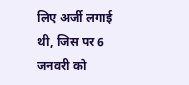लिए अर्जी लगाई थी, जिस पर 6 जनवरी को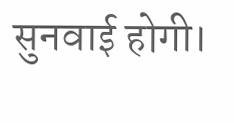सुनवाई होगी।